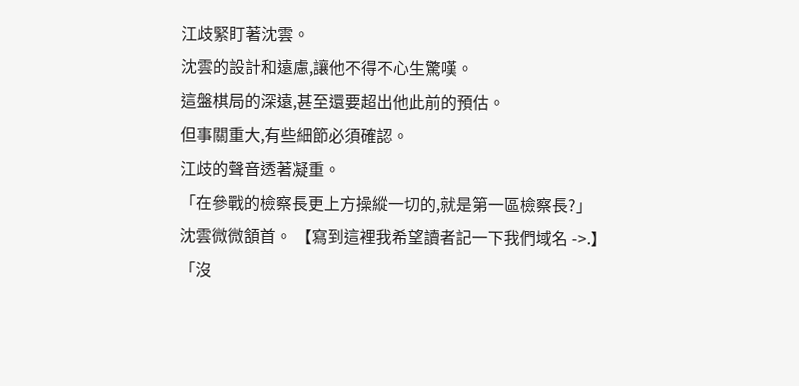江歧緊盯著沈雲。
沈雲的設計和遠慮,讓他不得不心生驚嘆。
這盤棋局的深遠,甚至還要超出他此前的預估。
但事關重大,有些細節必須確認。
江歧的聲音透著凝重。
「在參戰的檢察長更上方操縱一切的,就是第一區檢察長?」
沈雲微微頷首。 【寫到這裡我希望讀者記一下我們域名 ->.】
「沒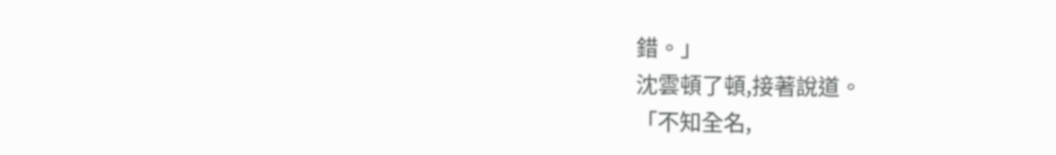錯。」
沈雲頓了頓,接著說道。
「不知全名,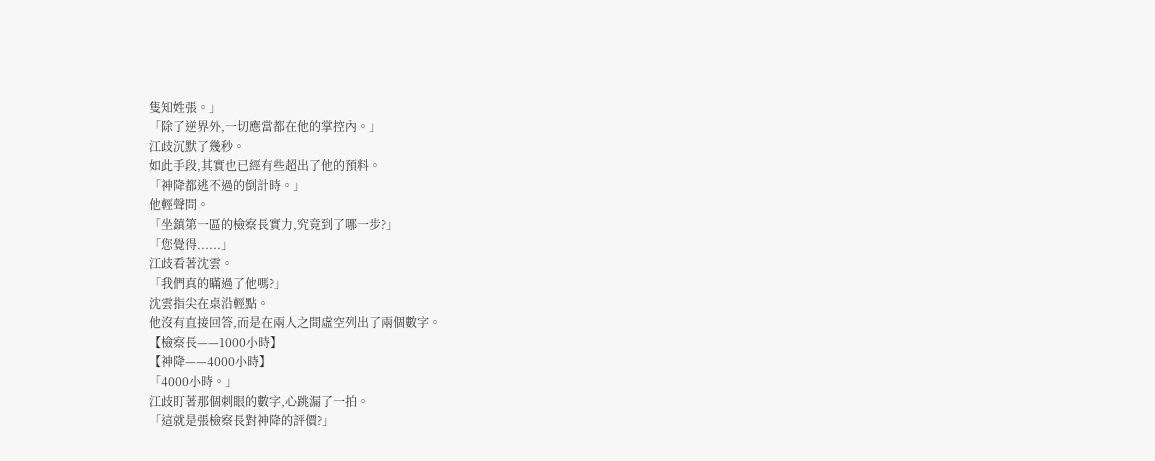隻知姓張。」
「除了逆界外,一切應當都在他的掌控內。」
江歧沉默了幾秒。
如此手段,其實也已經有些超出了他的預料。
「神降都逃不過的倒計時。」
他輕聲問。
「坐鎮第一區的檢察長實力,究竟到了哪一步?」
「您覺得......」
江歧看著沈雲。
「我們真的瞞過了他嗎?」
沈雲指尖在桌沿輕點。
他沒有直接回答,而是在兩人之間虛空列出了兩個數字。
【檢察長——1000小時】
【神降——4000小時】
「4000小時。」
江歧盯著那個刺眼的數字,心跳漏了一拍。
「這就是張檢察長對神降的評價?」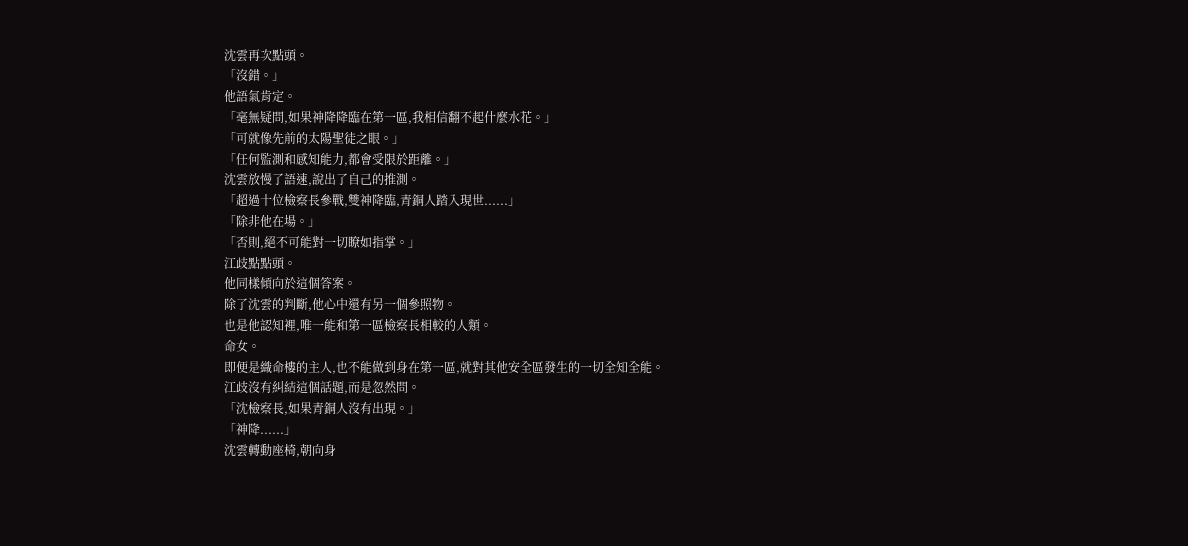沈雲再次點頭。
「沒錯。」
他語氣肯定。
「毫無疑問,如果神降降臨在第一區,我相信翻不起什麼水花。」
「可就像先前的太陽聖徒之眼。」
「任何監測和感知能力,都會受限於距離。」
沈雲放慢了語速,說出了自己的推測。
「超過十位檢察長參戰,雙神降臨,青銅人踏入現世......」
「除非他在場。」
「否則,絕不可能對一切瞭如指掌。」
江歧點點頭。
他同樣傾向於這個答案。
除了沈雲的判斷,他心中還有另一個參照物。
也是他認知裡,唯一能和第一區檢察長相較的人類。
命女。
即便是織命樓的主人,也不能做到身在第一區,就對其他安全區發生的一切全知全能。
江歧沒有糾結這個話題,而是忽然問。
「沈檢察長,如果青銅人沒有出現。」
「神降......」
沈雲轉動座椅,朝向身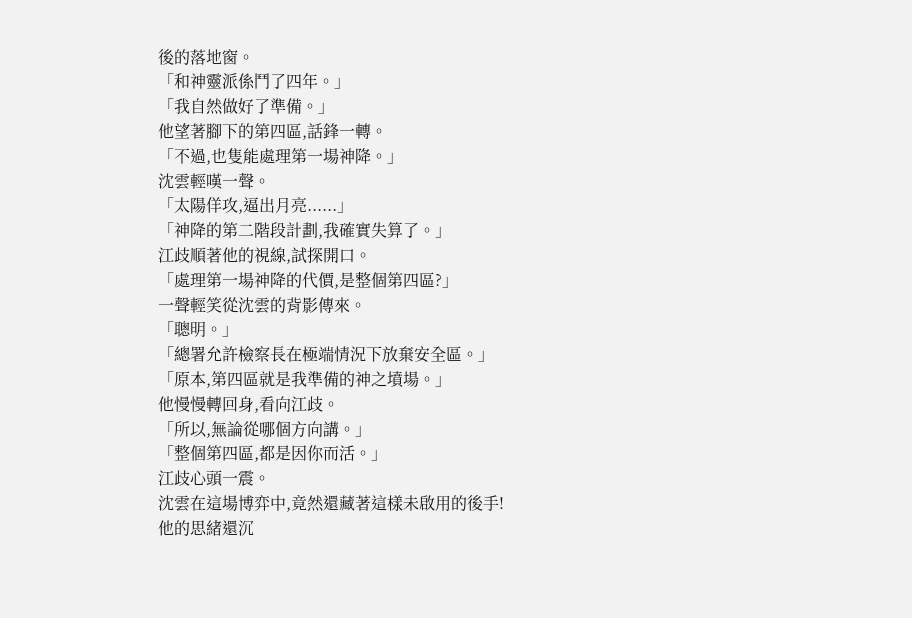後的落地窗。
「和神靈派係鬥了四年。」
「我自然做好了準備。」
他望著腳下的第四區,話鋒一轉。
「不過,也隻能處理第一場神降。」
沈雲輕嘆一聲。
「太陽佯攻,逼出月亮......」
「神降的第二階段計劃,我確實失算了。」
江歧順著他的視線,試探開口。
「處理第一場神降的代價,是整個第四區?」
一聲輕笑從沈雲的背影傳來。
「聰明。」
「總署允許檢察長在極端情況下放棄安全區。」
「原本,第四區就是我準備的神之墳場。」
他慢慢轉回身,看向江歧。
「所以,無論從哪個方向講。」
「整個第四區,都是因你而活。」
江歧心頭一震。
沈雲在這場博弈中,竟然還藏著這樣未啟用的後手!
他的思緒還沉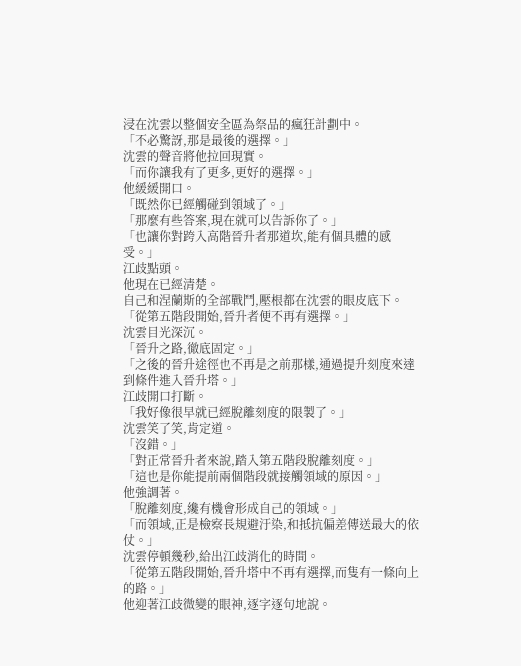浸在沈雲以整個安全區為祭品的瘋狂計劃中。
「不必驚訝,那是最後的選擇。」
沈雲的聲音將他拉回現實。
「而你讓我有了更多,更好的選擇。」
他緩緩開口。
「既然你已經觸碰到領域了。」
「那麼有些答案,現在就可以告訴你了。」
「也讓你對跨入高階晉升者那道坎,能有個具體的感受。」
江歧點頭。
他現在已經清楚。
自己和涅蘭斯的全部戰鬥,壓根都在沈雲的眼皮底下。
「從第五階段開始,晉升者便不再有選擇。」
沈雲目光深沉。
「晉升之路,徹底固定。」
「之後的晉升途徑也不再是之前那樣,通過提升刻度來達到條件進入晉升塔。」
江歧開口打斷。
「我好像很早就已經脫離刻度的限製了。」
沈雲笑了笑,肯定道。
「沒錯。」
「對正常晉升者來說,踏入第五階段脫離刻度。」
「這也是你能提前兩個階段就接觸領域的原因。」
他強調著。
「脫離刻度,纔有機會形成自己的領域。」
「而領域,正是檢察長規避汙染,和抵抗偏差傳送最大的依仗。」
沈雲停頓幾秒,給出江歧消化的時間。
「從第五階段開始,晉升塔中不再有選擇,而隻有一條向上的路。」
他迎著江歧微變的眼神,逐字逐句地說。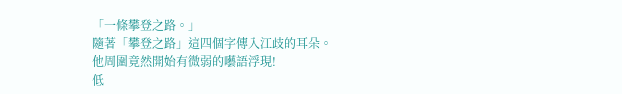「一條攀登之路。」
隨著「攀登之路」這四個字傳入江歧的耳朵。
他周圍竟然開始有微弱的囈語浮現!
低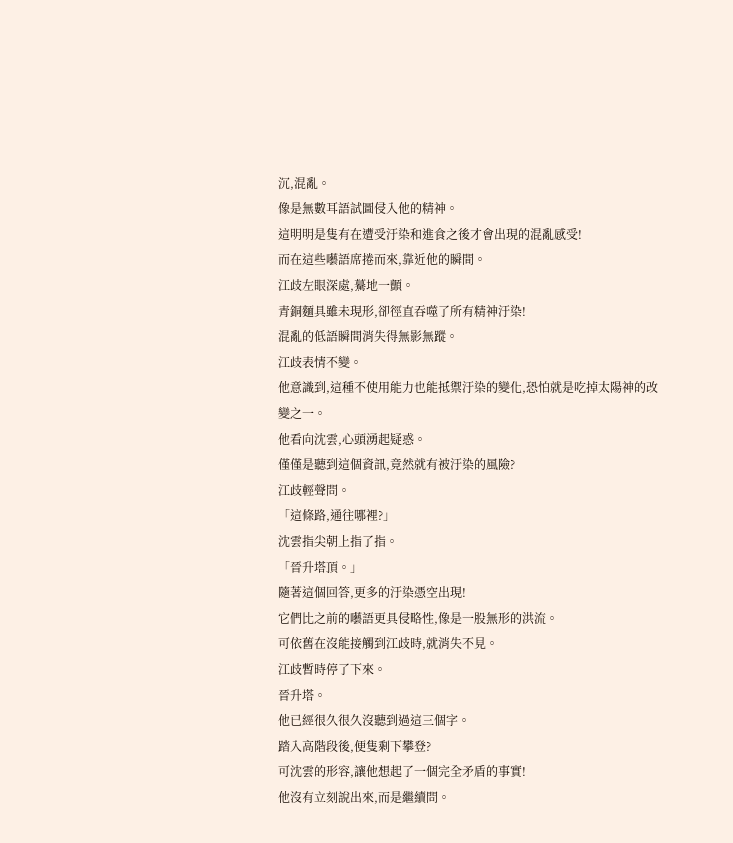沉,混亂。
像是無數耳語試圖侵入他的精神。
這明明是隻有在遭受汙染和進食之後才會出現的混亂感受!
而在這些囈語席捲而來,靠近他的瞬間。
江歧左眼深處,驀地一顫。
青銅麵具雖未現形,卻徑直吞噬了所有精神汙染!
混亂的低語瞬間消失得無影無蹤。
江歧表情不變。
他意識到,這種不使用能力也能抵禦汙染的變化,恐怕就是吃掉太陽神的改變之一。
他看向沈雲,心頭湧起疑惑。
僅僅是聽到這個資訊,竟然就有被汙染的風險?
江歧輕聲問。
「這條路,通往哪裡?」
沈雲指尖朝上指了指。
「晉升塔頂。」
隨著這個回答,更多的汙染憑空出現!
它們比之前的囈語更具侵略性,像是一股無形的洪流。
可依舊在沒能接觸到江歧時,就消失不見。
江歧暫時停了下來。
晉升塔。
他已經很久很久沒聽到過這三個字。
踏入高階段後,便隻剩下攀登?
可沈雲的形容,讓他想起了一個完全矛盾的事實!
他沒有立刻說出來,而是繼續問。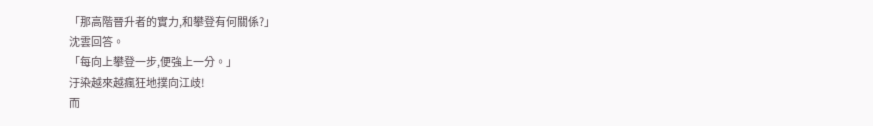「那高階晉升者的實力,和攀登有何關係?」
沈雲回答。
「每向上攀登一步,便強上一分。」
汙染越來越瘋狂地撲向江歧!
而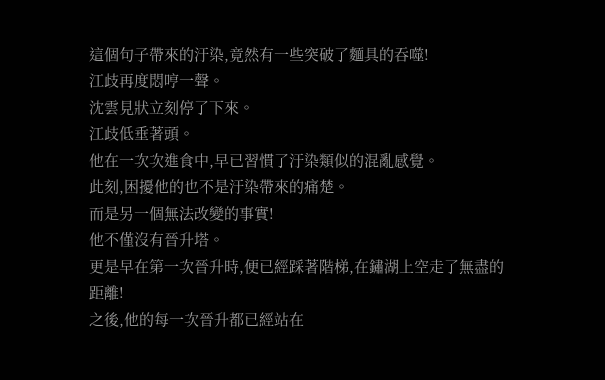這個句子帶來的汙染,竟然有一些突破了麵具的吞噬!
江歧再度悶哼一聲。
沈雲見狀立刻停了下來。
江歧低垂著頭。
他在一次次進食中,早已習慣了汙染類似的混亂感覺。
此刻,困擾他的也不是汙染帶來的痛楚。
而是另一個無法改變的事實!
他不僅沒有晉升塔。
更是早在第一次晉升時,便已經踩著階梯,在鏽湖上空走了無盡的距離!
之後,他的每一次晉升都已經站在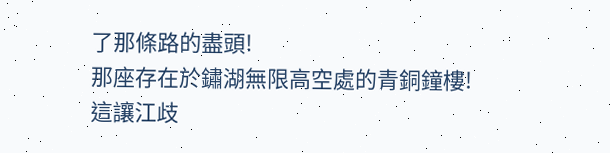了那條路的盡頭!
那座存在於鏽湖無限高空處的青銅鐘樓!
這讓江歧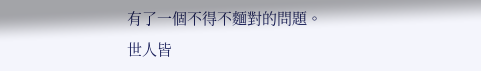有了一個不得不麵對的問題。
世人皆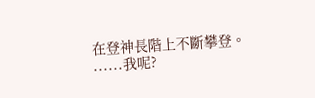在登神長階上不斷攀登。
......我呢?